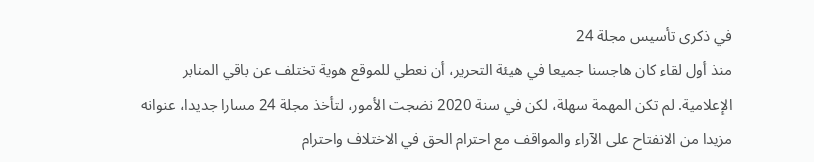في ذكرى تأسيس مجلة 24
منذ أول لقاء كان هاجسنا جميعا في هيئة التحرير، أن نعطي للموقع هوية تختلف عن باقي المنابر الإعلامية. لم تكن المهمة سهلة، لكن في سنة 2020 نضجت الأمور، لتأخذ مجلة 24 مسارا جديدا، عنوانه مزيدا من الانفتاح على الآراء والمواقف مع احترام الحق في الاختلاف واحترام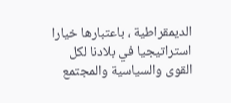الديمقراطية ، باعتبارها خيارا استراتيجيا في بلادنا لكل القوى والسياسية والمجتمع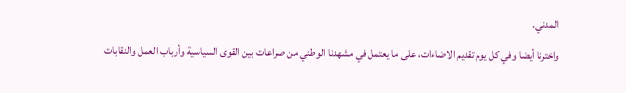المدني.
واخترنا أيضا وفي كل يوم تقديم الاضاءات، على ما يعتمل في مشهدنا الوطني من صراعات بين القوى السياسية وأرباب العمل والنقابات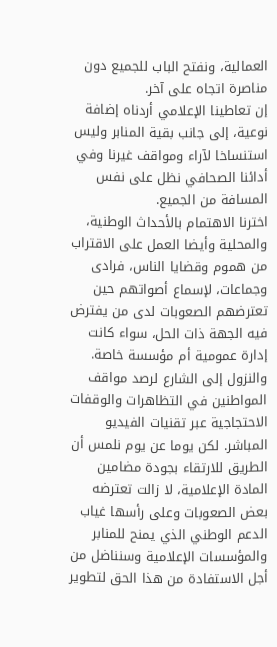العمالية، ونفتح الباب للجميع دون مناصرة اتجاه على آخر.
إن تعاطينا الإعلامي أردناه إضافة نوعية، إلى جانب بقية المنابر وليس استنساخا لآراء ومواقف غيرنا وفي أدائنا الصحافي نظل على نفس المسافة من الجميع.
اخترنا الاهتمام بالأحداث الوطنية، والمحلية وأيضا العمل على الاقتراب من هموم وقضايا الناس، فرادى وجماعات، لإسماع أصواتهم حين تعترضهم الصعوبات لدى من يفترض فيه الجهة ذات الحل، سواء كانت إدارة عمومية أم مؤسسة خاصة.
والنزول إلى الشارع لرصد مواقف المواطنين في التظاهرات والوقفات الاحتجاجية عبر تقنيات الفيديو المباشر. لكن يوما عن يوم نلمس أن الطريق للارتقاء بجودة مضامين المادة الإعلامية، لا زالت تعترضه بعض الصعوبات وعلى رأسها غياب الدعم الوطني الذي يمنح للمنابر والمؤسسات الإعلامية وسنناضل من أجل الاستفادة من هذا الحق لتطوير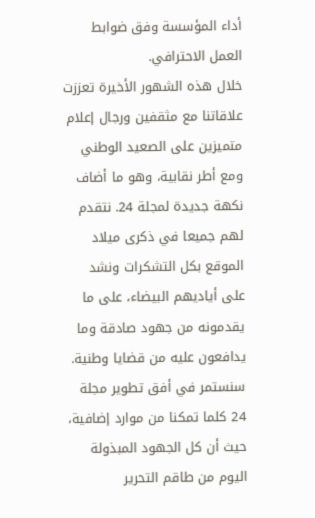أداء المؤسسة وفق ضوابط العمل الاحترافي.
خلال هذه الشهور الأخيرة تعززت علاقاتنا مع مثقفين ورجال إعلام متميزين على الصعيد الوطني ومع أطر نقابية، وهو ما أضاف نكهة جديدة لمجلة 24. نتقدم لهم جميعا في ذكرى ميلاد الموقع بكل التشكرات ونشد على أياديهم البيضاء، على ما يقدمونه من جهود صادقة وما يدافعون عليه من قضايا وطنية.
سنستمر في أفق تطوير مجلة 24 كلما تمكنا من موارد إضافية، حيث أن كل الجهود المبذولة اليوم من طاقم التحرير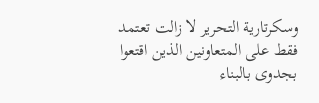وسكرتارية التحرير لا زالت تعتمد فقط على المتعاونين الذين اقتعوا بجدوى بالبناء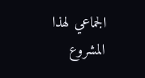الجماعي لهذا المشروع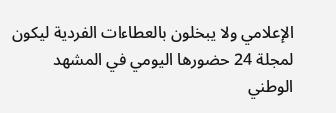الإعلامي ولا يبخلون بالعطاءات الفردية ليكون لمجلة 24 حضورها اليومي في المشهد الوطني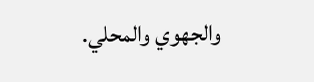والجهوي والمحلي.